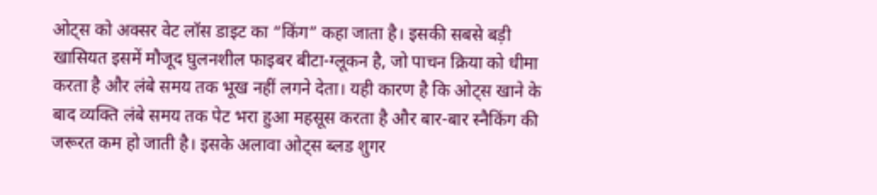ओट्स को अक्सर वेट लॉस डाइट का “किंग” कहा जाता है। इसकी सबसे बड़ी खासियत इसमें मौजूद घुलनशील फाइबर बीटा-ग्लूकन है, जो पाचन क्रिया को धीमा करता है और लंबे समय तक भूख नहीं लगने देता। यही कारण है कि ओट्स खाने के बाद व्यक्ति लंबे समय तक पेट भरा हुआ महसूस करता है और बार-बार स्नैकिंग की जरूरत कम हो जाती है। इसके अलावा ओट्स ब्लड शुगर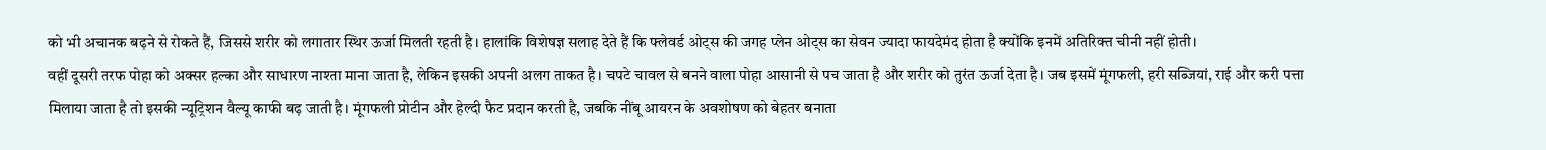को भी अचानक बढ़ने से रोकते हैं, जिससे शरीर को लगातार स्थिर ऊर्जा मिलती रहती है। हालांकि विशेषज्ञ सलाह देते हैं कि फ्लेवर्ड ओट्स की जगह प्लेन ओट्स का सेवन ज्यादा फायदेमंद होता है क्योंकि इनमें अतिरिक्त चीनी नहीं होती।
वहीं दूसरी तरफ पोहा को अक्सर हल्का और साधारण नाश्ता माना जाता है, लेकिन इसकी अपनी अलग ताकत है। चपटे चावल से बनने वाला पोहा आसानी से पच जाता है और शरीर को तुरंत ऊर्जा देता है। जब इसमें मूंगफली, हरी सब्जियां, राई और करी पत्ता मिलाया जाता है तो इसकी न्यूट्रिशन वैल्यू काफी बढ़ जाती है। मूंगफली प्रोटीन और हेल्दी फैट प्रदान करती है, जबकि नींबू आयरन के अवशोषण को बेहतर बनाता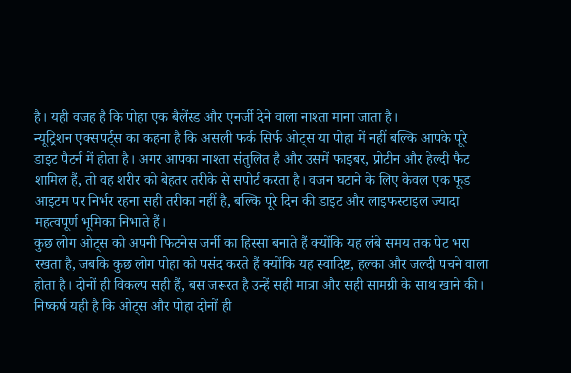है। यही वजह है कि पोहा एक बैलेंस्ड और एनर्जी देने वाला नाश्ता माना जाता है।
न्यूट्रिशन एक्सपर्ट्स का कहना है कि असली फर्क सिर्फ ओट्स या पोहा में नहीं बल्कि आपके पूरे डाइट पैटर्न में होता है। अगर आपका नाश्ता संतुलित है और उसमें फाइबर, प्रोटीन और हेल्दी फैट शामिल हैं, तो वह शरीर को बेहतर तरीके से सपोर्ट करता है। वजन घटाने के लिए केवल एक फूड आइटम पर निर्भर रहना सही तरीका नहीं है, बल्कि पूरे दिन की डाइट और लाइफस्टाइल ज्यादा महत्वपूर्ण भूमिका निभाते हैं।
कुछ लोग ओट्स को अपनी फिटनेस जर्नी का हिस्सा बनाते हैं क्योंकि यह लंबे समय तक पेट भरा रखता है, जबकि कुछ लोग पोहा को पसंद करते हैं क्योंकि यह स्वादिष्ट, हल्का और जल्दी पचने वाला होता है। दोनों ही विकल्प सही हैं, बस जरूरत है उन्हें सही मात्रा और सही सामग्री के साथ खाने की।
निष्कर्ष यही है कि ओट्स और पोहा दोनों ही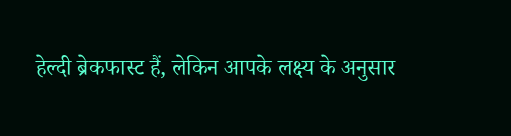हेल्दी ब्रेकफास्ट हैं, लेकिन आपके लक्ष्य के अनुसार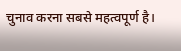चुनाव करना सबसे महत्वपूर्ण है।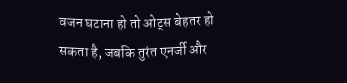वजन घटाना हो तो ओट्स बेहतर हो सकता है, जबकि तुरंत एनर्जी और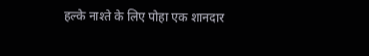हल्के नाश्ते के लिए पोहा एक शानदार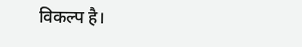विकल्प है।